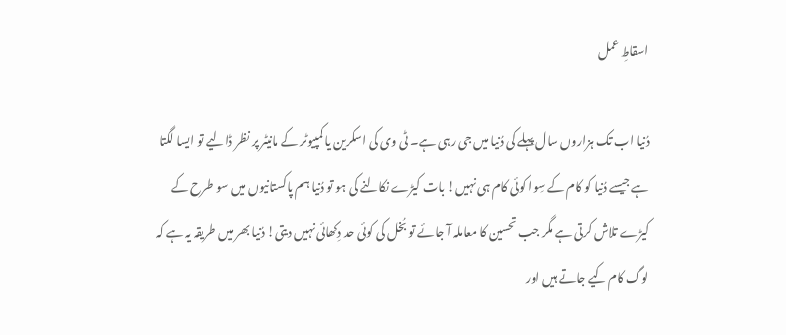اسقاطِ عمل

دُنیا اب تک ہزاروں سال پہلے کی دُنیا میں جی رہی ہے۔ ٹی وی کی اسکرین یا کمپیوٹر کے مانیٹر پر نظر ڈالیے تو ایسا لگتا ہے جیسے دُنیا کو کام کے سِوا کوئی کام ہی نہیں! بات کیڑے نکالنے کی ہو تو دُنیا ہم پاکستانیوں میں سو طرح کے کیڑے تلاش کرتی ہے مگر جب تحسین کا معاملہ آ جائے تو بُخل کی کوئی حد دِکھائی نہیں دیتی! دُنیا بھر میں طریقہ یہ ہے کہ لوگ کام کیے جاتے ہیں اور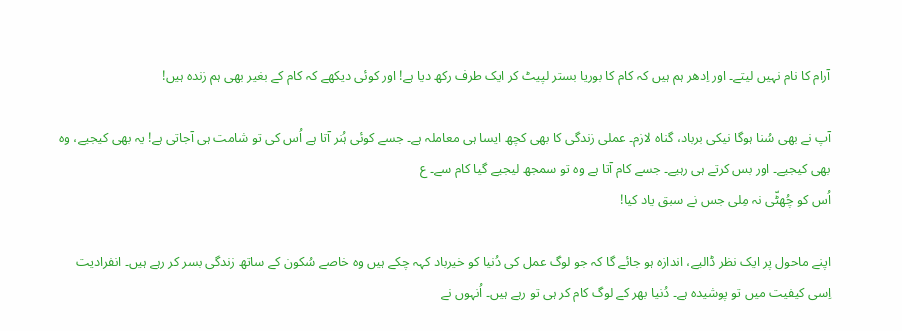آرام کا نام نہیں لیتے۔ اور اِدھر ہم ہیں کہ کام کا بوریا بستر لپیٹ کر ایک طرف رکھ دیا ہے! اور کوئی دیکھے کہ کام کے بغیر بھی ہم زندہ ہیں!

آپ نے بھی سُنا ہوگا نیکی برباد، گناہ لازم۔ عملی زندگی کا بھی کچھ ایسا ہی معاملہ ہے۔ جسے کوئی ہُنر آتا ہے اُس کی تو شامت ہی آجاتی ہے! یہ بھی کیجیے، وہ بھی کیجیے۔ اور بس کرتے ہی رہیے۔ جسے کام آتا ہے وہ تو سمجھ لیجیے گیا کام سے۔ ع
اُس کو چُھٹّی نہ مِلی جس نے سبق یاد کیا!

اپنے ماحول پر ایک نظر ڈالیے، اندازہ ہو جائے گا کہ جو لوگ عمل کی دُنیا کو خیرباد کہہ چکے ہیں وہ خاصے سُکون کے ساتھ زندگی بسر کر رہے ہیں۔ انفرادیت اِسی کیفیت میں تو پوشیدہ ہے۔ دُنیا بھر کے لوگ کام کر ہی تو رہے ہیں۔ اُنہوں نے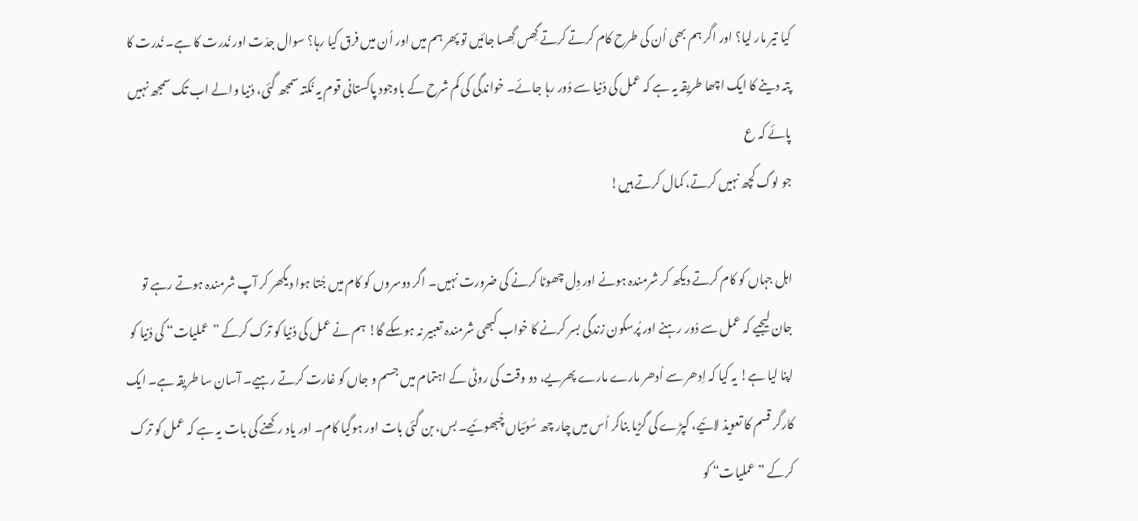کیا تیر مار لیا؟ اور اگر ہم بھی اُن کی طرح کام کرتے کرتے گِھس گِھسا جائیں تو پھر ہم میں اور اُن میں فرق کیا رہا؟ سوال جدّت اور نُدرت کا ہے۔ نُدرت کا پتہ دینے کا ایک اچھا طریقہ یہ ہے کہ عمل کی دُنیا سے دُور رہا جائے۔ خواندگی کی کم شرح کے باوجود پاکستانی قوم یہ نُکتہ سمجھ گئی، دُنیا والے اب تک سمجھ نہیں پائے کہ ع
جو لوگ کچھ نہیں کرتے، کمال کرتے ہیں!

اہل جہاں کو کام کرتے دیکھ کر شرمندہ ہونے اور دِل چھوٹا کرنے کی ضرورت نہیں۔ اگر دوسروں کو کام میں جُتا ہوا دیکھر کر آپ شرمندہ ہوتے رہے تو جان لیجیے کہ عمل سے دُور رہنے اور پُرسکون زندگی بسر کرنے کا خواب کبھی شرمندہ تعبیر نہ ہوسکے گا! ہم نے عمل کی دُنیا کو ترک کرکے ”عملیات“ کی دُنیا کو اپنا لیا ہے! یہ کیا کہ اِدھر سے اُدھر مارے مارے پھریے، دو وقت کی روٹی کے اہتمام میں جسم و جاں کو غارت کرتے رہیے۔ آسان سا طریقہ ہے۔ ایک کارگر قسم کا تعویذ لائیے، کپڑے کی گڑیا بناکر اُس میں چار چھ سُوئیاں چُبھوئیے۔ بس، بن گئی بات اور ہوگیا کام۔ اور یاد رکھنے کی بات یہ ہے کہ عمل کو ترک کرکے ”عملیات“ کو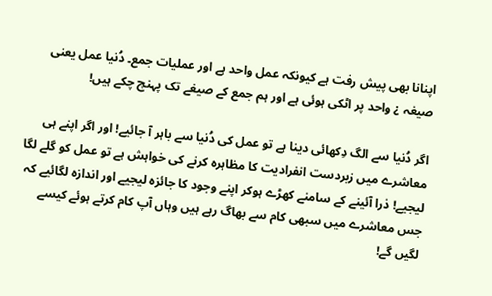اپنانا بھی پیش رفت ہے کیونکہ عمل واحد ہے اور عملیات جمع۔ دُنیا عمل یعنی صیغہ ¿ واحد پر اٹکی ہوئی ہے اور ہم جمع کے صیغے تک پہنچ چکے ہیں!

اگر دُنیا سے الگ دِکھائی دینا ہے تو عمل کی دُنیا سے باہر آ جائیے! اور اگر اپنے ہی معاشرے میں زبردست انفرادیت کا مظاہرہ کرنے کی خواہش ہے تو عمل کو گلے لگا لیجیے! ذرا آئینے کے سامنے کھڑے ہوکر اپنے وجود کا جائزہ لیجیے اور اندازہ لگائیے کہ جس معاشرے میں سبھی کام سے بھاگ رہے ہیں وہاں آپ کام کرتے ہوئے کیسے لگیں گے!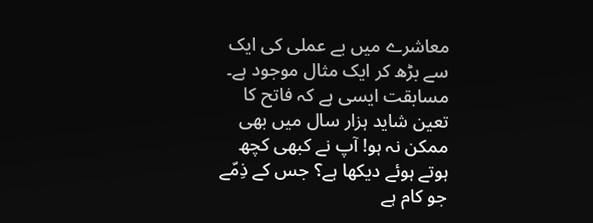معاشرے میں بے عملی کی ایک سے بڑھ کر ایک مثال موجود ہے۔ مسابقت ایسی ہے کہ فاتح کا تعین شاید ہزار سال میں بھی ممکن نہ ہو! آپ نے کبھی کچھ ہوتے ہوئے دیکھا ہے؟ جس کے ذِمّے جو کام ہے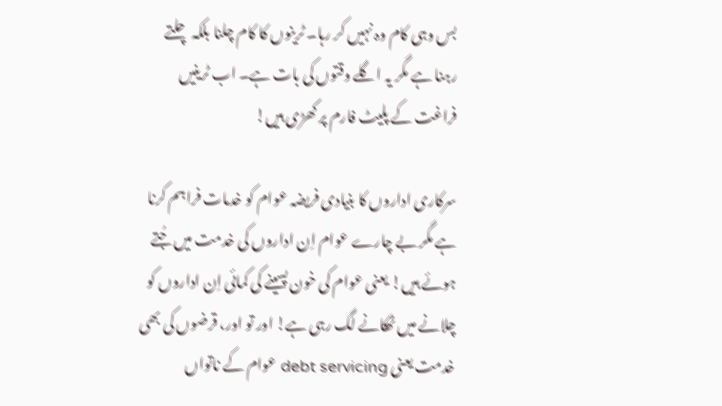بس وہی کام وہ نہیں کر رہا۔ ٹرینوں کا کام چلنا بلکہ چلتے رہنا ہے مگر یہ اگلے وقتوں کی بات ہے۔ اب ٹرینیں فراغت کے پلیٹ فارم پر کھڑی ہیں!

سرکاری اداروں کا بنیادی فریضہ عوام کو خدمات فراہم کرنا ہے مگر بے چارے عوام اِن اداروں کی خدمت میں جُتے ہوئے ہیں! یعنی عوام کی خون پسینے کی کمائی اِن اداروں کو چلانے میں ٹھکانے لگ رہی ہے! اور تو اور، قرضوں کی بھی خدمت یعنی debt servicing عوام کے ناتواں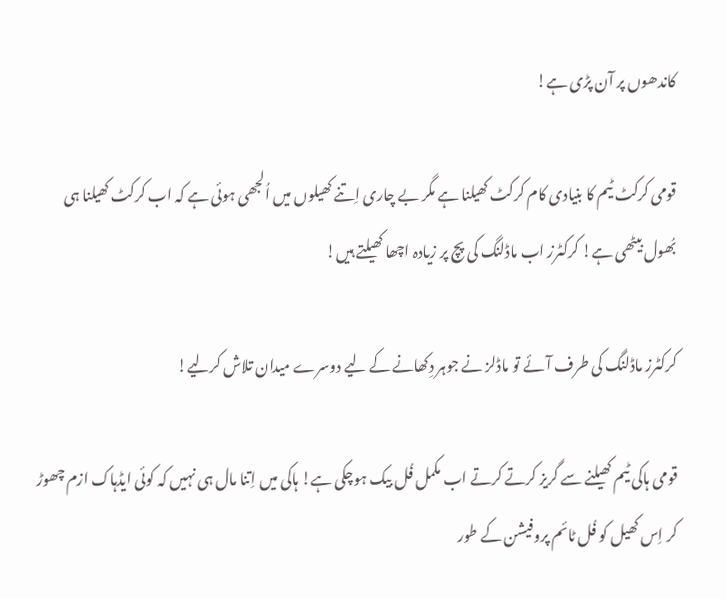کاندھوں پر آن پڑی ہے!

قومی کرکٹ ٹیم کا بنیادی کام کرکٹ کھیلنا ہے مگر بے چاری اِتنے کھیلوں میں اُلجھی ہوئی ہے کہ اب کرکٹ کھیلنا ہی بُھول بیٹھی ہے! کرکٹرز اب ماڈلنگ کی پچ پر زیادہ اچھا کھیلتے ہیں!

کرکٹرز ماڈلنگ کی طرف آئے تو ماڈلز نے جوہر دِکھانے کے لیے دوسرے میدان تلاش کرلیے!

قومی ہاکی ٹیم کھیلنے سے گریز کرتے کرتے اب مکمل فُل بیک ہوچکی ہے! ہاکی میں اِتنا مال ہی نہیں کہ کوئی ایڈہاک ازم چھوڑ کر اِس کھیل کو فُل ٹائم پروفیشن کے طور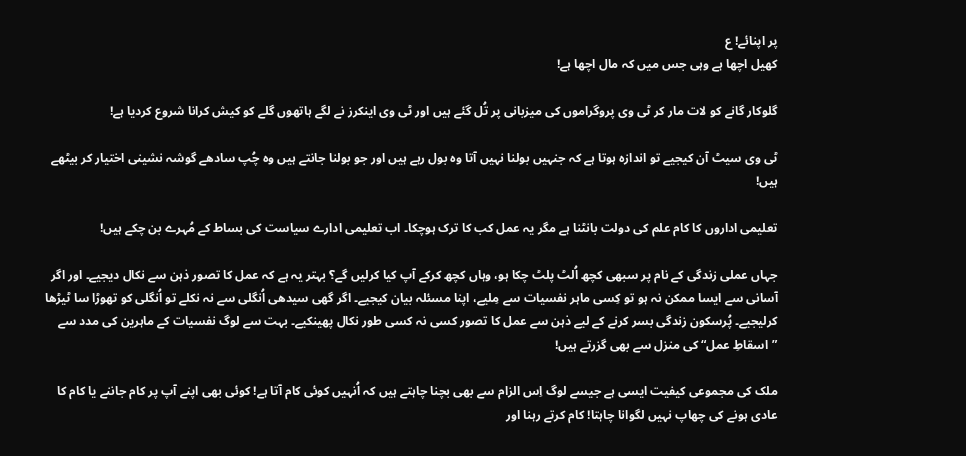پر اپنائے! ع
کھیل اچھا ہے وہی جس میں کہ مال اچھا ہے!

گلوکار گانے کو لات مار کر ٹی وی پروگراموں کی میزبانی پر تُل گئے ہیں اور ٹی وی اینکرز نے لگے ہاتھوں گلے کو کیش کرانا شروع کردیا ہے!

ٹی وی سیٹ آن کیجیے تو اندازہ ہوتا ہے کہ جنہیں بولنا نہیں آتا وہ بول رہے ہیں اور جو بولنا جانتے ہیں وہ چُپ سادھے گوشہ نشینی اختیار کر بیٹھے ہیں!

تعلیمی اداروں کا کام علم کی دولت بانٹنا ہے مگر یہ عمل کب کا ترک ہوچکا۔ اب تعلیمی ادارے سیاست کی بساط کے مُہرے بن چکے ہیں!

جہاں عملی زندگی کے نام پر سبھی کچھ اُلٹ پلٹ چکا ہو، وہاں کچھ کرکے آپ کیا کرلیں گے؟ بہتر یہ ہے کہ عمل کا تصور ذہن سے نکال دیجیے۔ اور اگر آسانی سے ایسا ممکن نہ ہو تو کِسی ماہر نفسیات سے مِلیے، اپنا مسئلہ بیان کیجیے۔ اگر گھی سیدھی اُنگلی سے نہ نکلے تو اُنگلی کو تھوڑا سا ٹیڑھا کرلیجیے۔ پُرسکون زندگی بسر کرنے کے لیے ذہن سے عمل کا تصور کسی نہ کسی طور نکال پھینکیے۔ بہت سے لوگ نفسیات کے ماہرین کی مدد سے ”اسقاطِ عمل“ کی منزل سے بھی گزرتے ہیں!

ملک کی مجموعی کیفیت ایسی ہے جیسے لوگ اِس الزام سے بھی بچنا چاہتے ہیں کہ اُنہیں کوئی کام آتا ہے! کوئی بھی اپنے آپ پر کام جاننے یا کام کا عادی ہونے کی چھاپ نہیں لگوانا چاہتا! کام کرتے رہنا اور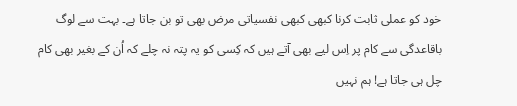خود کو عملی ثابت کرنا کبھی کبھی نفسیاتی مرض بھی تو بن جاتا ہے۔ بہت سے لوگ باقاعدگی سے کام پر اِس لیے بھی آتے ہیں کہ کِسی کو یہ پتہ نہ چلے کہ اُن کے بغیر بھی کام چل ہی جاتا ہے! ہم نہیں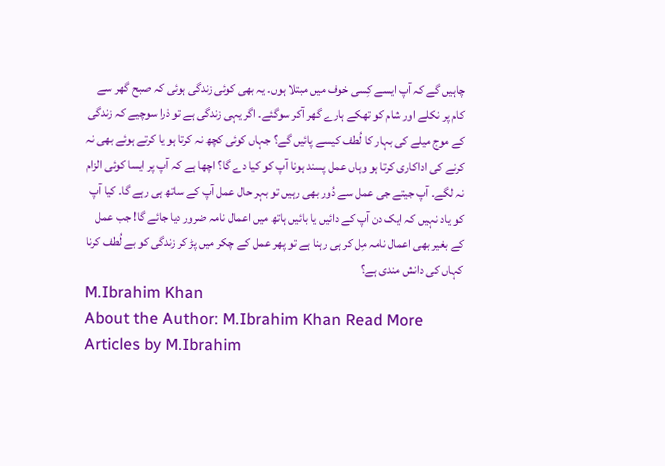چاہیں گے کہ آپ ایسے کِسی خوف میں مبتلا ہوں۔ یہ بھی کوئی زندگی ہوئی کہ صبح گھر سے کام پر نکلے اور شام کو تھکے ہارے گھر آکر سوگئے۔ اگر یہی زندگی ہے تو ذرا سوچیے کہ زندگی کے موج میلے کی بہار کا لُطف کیسے پائیں گے؟ جہاں کوئی کچھ نہ کرتا ہو یا کرتے ہوئے بھی نہ کرنے کی اداکاری کرتا ہو وہاں عمل پسند ہونا آپ کو کیا دے گا؟ اچھا ہے کہ آپ پر ایسا کوئی الزام نہ لگے۔ آپ جیتے جی عمل سے دُور بھی رہیں تو بہر حال عمل آپ کے ساتھ ہی رہے گا۔ کیا آپ کو یاد نہیں کہ ایک دن آپ کے دائیں یا بائیں ہاتھ میں اعمال نامہ ضرور دیا جائے گا! جب عمل کے بغیر بھی اعمال نامہ مِل کر ہی رہنا ہے تو پھر عمل کے چکر میں پڑ کر زندگی کو بے لُطف کرنا کہاں کی دانش مندی ہے؟
M.Ibrahim Khan
About the Author: M.Ibrahim Khan Read More Articles by M.Ibrahim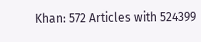Khan: 572 Articles with 524399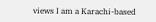views I am a Karachi-based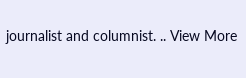journalist and columnist. .. View More